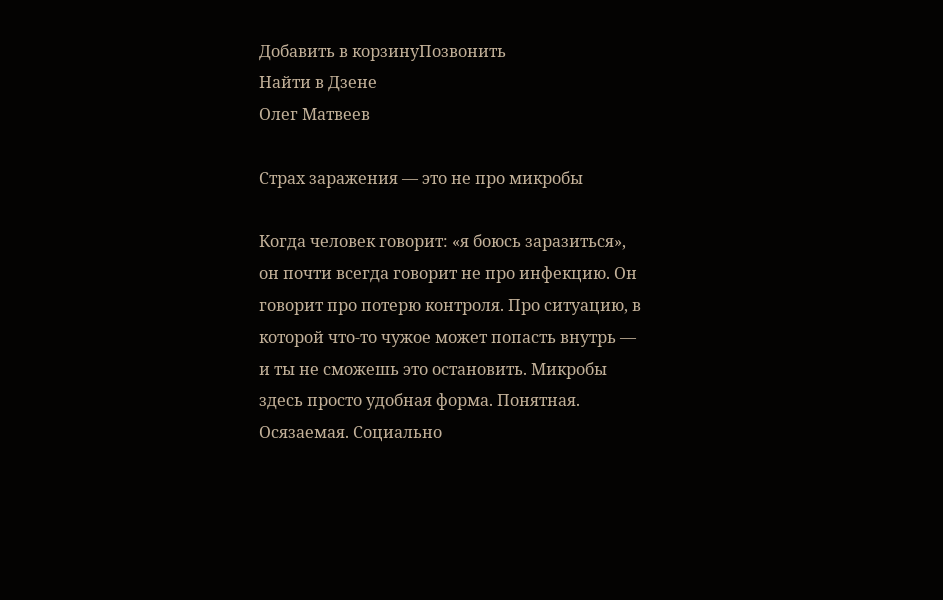Добавить в корзинуПозвонить
Найти в Дзене
Олег Матвеев

Страх заражения — это не про микробы

Когда человек говорит: «я боюсь заразиться», он почти всегда говорит не про инфекцию. Он говорит про потерю контроля. Про ситуацию, в которой что-то чужое может попасть внутрь — и ты не сможешь это остановить. Микробы здесь просто удобная форма. Понятная. Осязаемая. Социально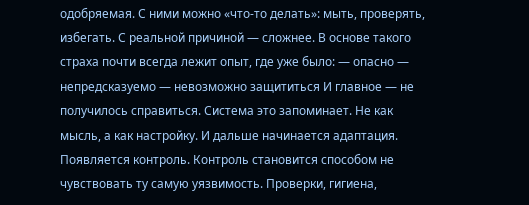одобряемая. С ними можно «что-то делать»: мыть, проверять, избегать. С реальной причиной — сложнее. В основе такого страха почти всегда лежит опыт, где уже было: — опасно — непредсказуемо — невозможно защититься И главное — не получилось справиться. Система это запоминает. Не как мысль, а как настройку. И дальше начинается адаптация. Появляется контроль. Контроль становится способом не чувствовать ту самую уязвимость. Проверки, гигиена,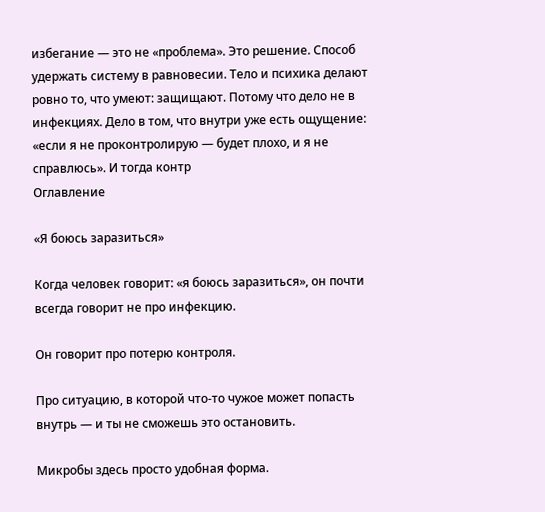избегание — это не «проблема». Это решение. Способ удержать систему в равновесии. Тело и психика делают ровно то, что умеют: защищают. Потому что дело не в инфекциях. Дело в том, что внутри уже есть ощущение: «если я не проконтролирую — будет плохо, и я не справлюсь». И тогда контр
Оглавление

«Я боюсь заразиться»

Когда человек говорит: «я боюсь заразиться», он почти всегда говорит не про инфекцию.

Он говорит про потерю контроля.

Про ситуацию, в которой что-то чужое может попасть внутрь — и ты не сможешь это остановить.

Микробы здесь просто удобная форма.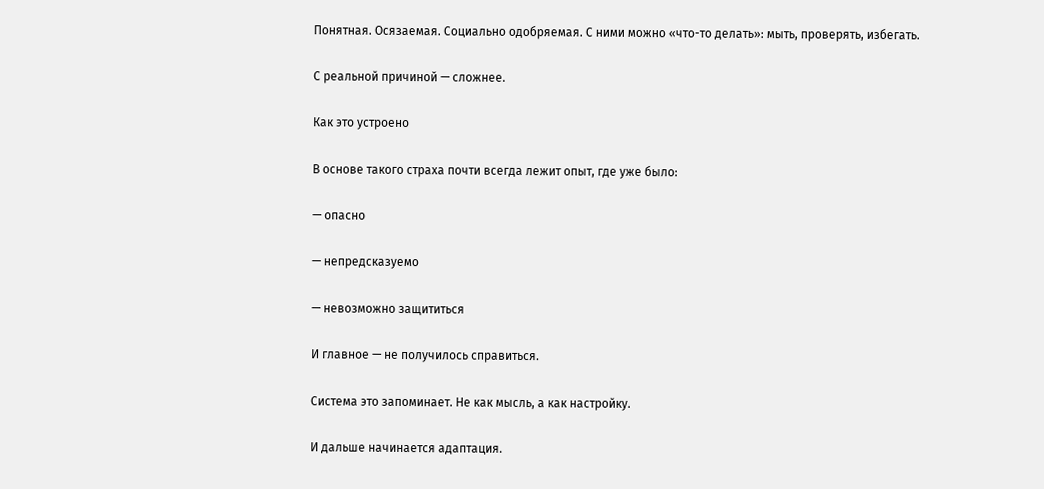Понятная. Осязаемая. Социально одобряемая. С ними можно «что-то делать»: мыть, проверять, избегать.

С реальной причиной — сложнее.

Как это устроено

В основе такого страха почти всегда лежит опыт, где уже было:

— опасно

— непредсказуемо

— невозможно защититься

И главное — не получилось справиться.

Система это запоминает. Не как мысль, а как настройку.

И дальше начинается адаптация.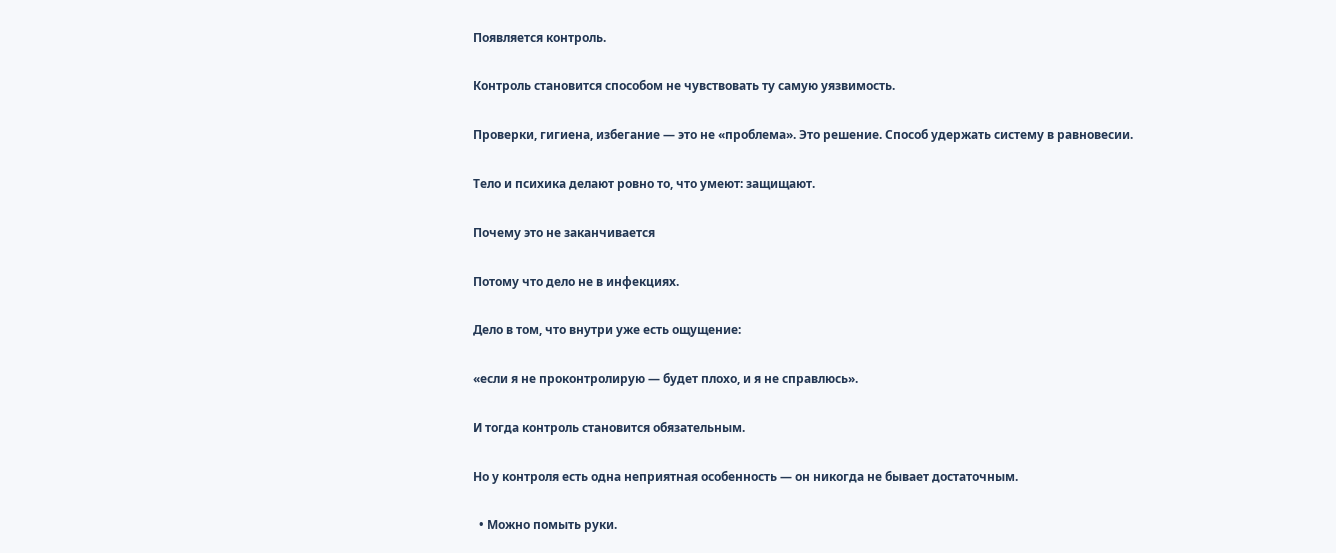Появляется контроль.

Контроль становится способом не чувствовать ту самую уязвимость.

Проверки, гигиена, избегание — это не «проблема». Это решение. Способ удержать систему в равновесии.

Тело и психика делают ровно то, что умеют: защищают.

Почему это не заканчивается

Потому что дело не в инфекциях.

Дело в том, что внутри уже есть ощущение:

«если я не проконтролирую — будет плохо, и я не справлюсь».

И тогда контроль становится обязательным.

Но у контроля есть одна неприятная особенность — он никогда не бывает достаточным.

  • Можно помыть руки.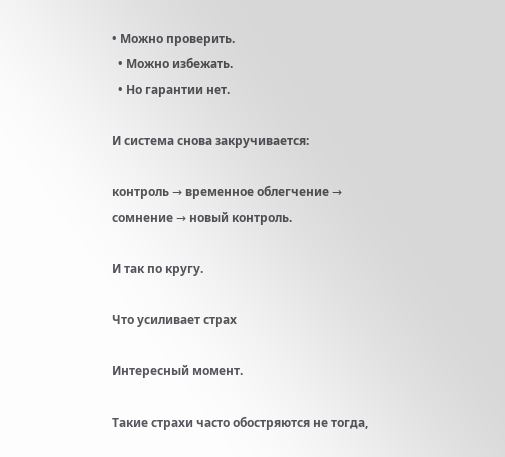• Можно проверить.
  • Можно избежать.
  • Но гарантии нет.

И система снова закручивается:

контроль → временное облегчение → сомнение → новый контроль.

И так по кругу.

Что усиливает страх

Интересный момент.

Такие страхи часто обостряются не тогда,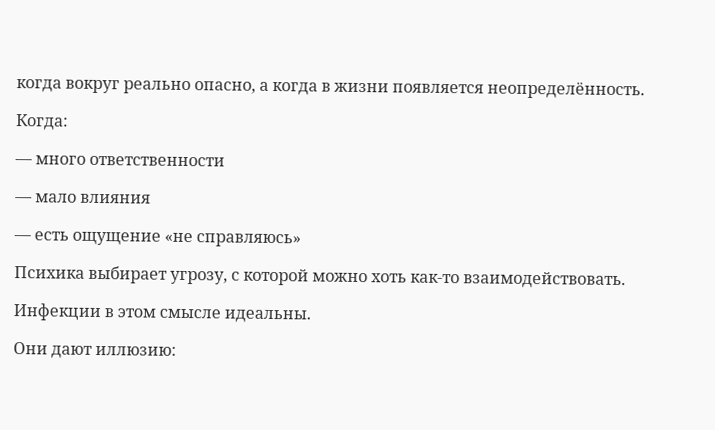когда вокруг реально опасно, а когда в жизни появляется неопределённость.

Когда:

— много ответственности

— мало влияния

— есть ощущение «не справляюсь»

Психика выбирает угрозу, с которой можно хоть как-то взаимодействовать.

Инфекции в этом смысле идеальны.

Они дают иллюзию: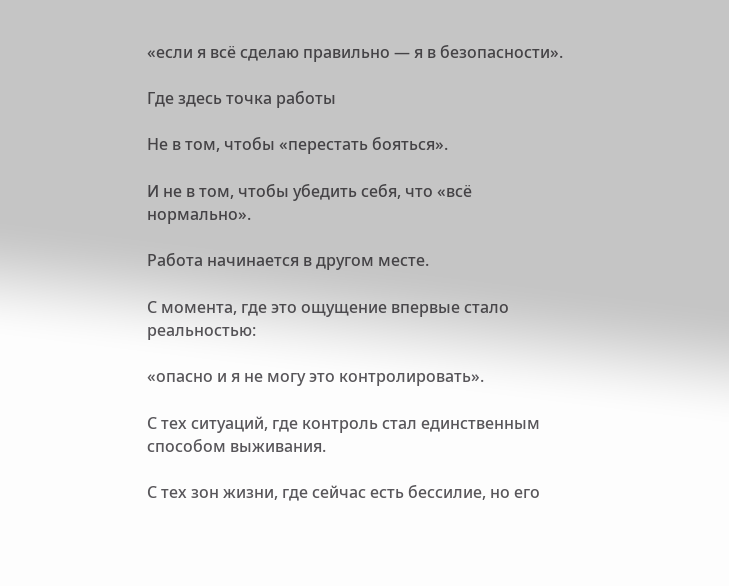«если я всё сделаю правильно — я в безопасности».

Где здесь точка работы

Не в том, чтобы «перестать бояться».

И не в том, чтобы убедить себя, что «всё нормально».

Работа начинается в другом месте.

С момента, где это ощущение впервые стало реальностью:

«опасно и я не могу это контролировать».

С тех ситуаций, где контроль стал единственным способом выживания.

С тех зон жизни, где сейчас есть бессилие, но его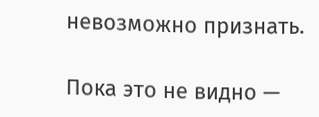невозможно признать.

Пока это не видно —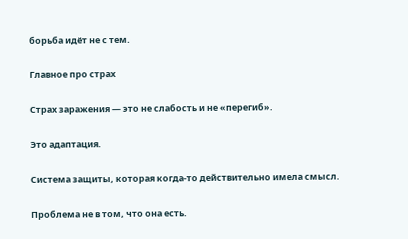борьба идёт не с тем.

Главное про страх

Страх заражения — это не слабость и не «перегиб».

Это адаптация.

Система защиты, которая когда-то действительно имела смысл.

Проблема не в том, что она есть.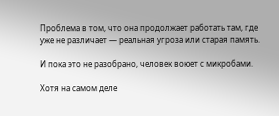Проблема в том, что она продолжает работать там, где уже не различает — реальная угроза или старая память.

И пока это не разобрано, человек воюет с микробами.

Хотя на самом деле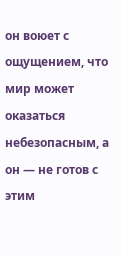он воюет с ощущением, что мир может оказаться небезопасным, а он — не готов с этим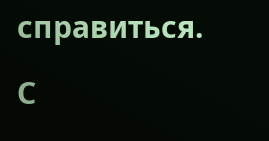справиться.

С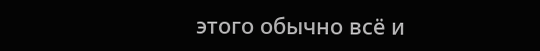этого обычно всё и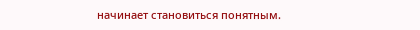начинает становиться понятным.